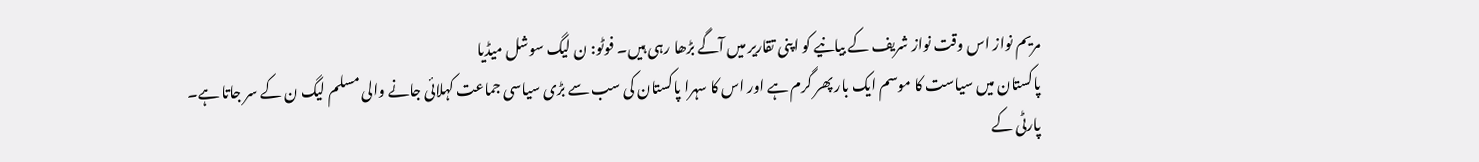مریم نواز اس وقت نواز شریف کے بیانیے کو اپنی تقاریر میں آگے بڑھا رہی ہیں۔ فوٹو: ن لیگ سوشل میڈیا
پاکستان میں سیاست کا موسم ایک بار پھر گرم ہے اور اس کا سہرا پاکستان کی سب سے بڑی سیاسی جماعت کہلائی جانے والی مسلم لیگ ن کے سر جاتا ہے۔
پارٹی کے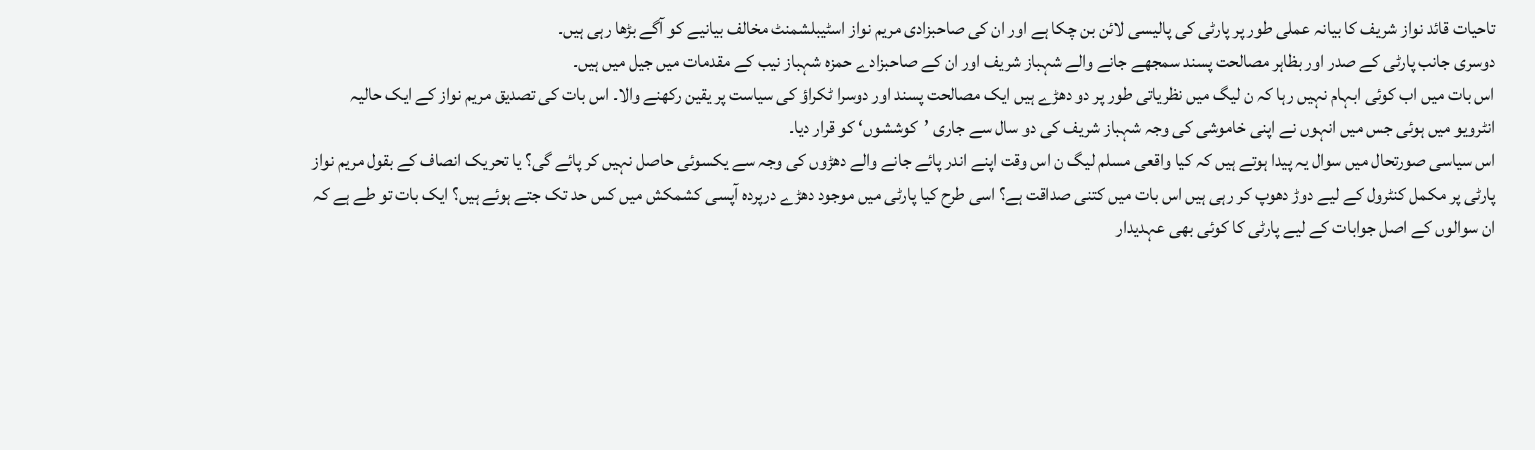تاحیات قائد نواز شریف کا بیانہ عملی طور پر پارٹی کی پالیسی لائن بن چکا ہے اور ان کی صاحبزادی مریم نواز اسٹیبلشمنٹ مخالف بیانیے کو آگے بڑھا رہی ہیں۔
دوسری جانب پارٹی کے صدر اور بظاہر مصالحت پسند سمجھے جانے والے شہباز شریف اور ان کے صاحبزادے حمزہ شہباز نیب کے مقدمات میں جیل میں ہیں۔
اس بات میں اب کوئی ابہام نہیں رہا کہ ن لیگ میں نظریاتی طور پر دو دھڑے ہیں ایک مصالحت پسند اور دوسرا ٹکراؤ کی سیاست پر یقین رکھنے والا۔ اس بات کی تصدیق مریم نواز کے ایک حالیہ انٹرویو میں ہوئی جس میں انہوں نے اپنی خاموشی کی وجہ شہباز شریف کی دو سال سے جاری ’کوششوں‘ کو قرار دیا۔
اس سیاسی صورتحال میں سوال یہ پیدا ہوتے ہیں کہ کیا واقعی مسلم لیگ ن اس وقت اپنے اندر پائے جانے والے دھڑوں کی وجہ سے یکسوئی حاصل نہیں کر پائے گی؟ یا تحریک انصاف کے بقول مریم نواز پارٹی پر مکمل کنٹرول کے لیے دوڑ دھوپ کر رہی ہیں اس بات میں کتنی صداقت ہے؟ اسی طرح کیا پارٹی میں موجود دھڑے درپردہ آپسی کشمکش میں کس حد تک جتے ہوئے ہیں؟ ایک بات تو طے ہے کہ ان سوالوں کے اصل جوابات کے لیے پارٹی کا کوئی بھی عہدیدار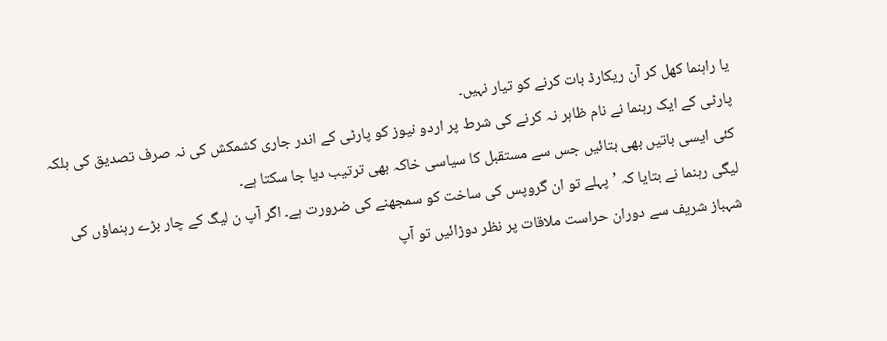یا راہنما کھل کر آن ریکارڈ بات کرنے کو تیار نہیں۔
پارٹی کے ایک رہنما نے نام ظاہر نہ کرنے کی شرط پر اردو نیوز کو پارٹی کے اندر جاری کشمکش کی نہ صرف تصدیق کی بلکہ کئی ایسی باتیں بھی بتائیں جس سے مستقبل کا سیاسی خاکہ بھی ترتیب دیا جا سکتا ہے۔
لیگی رہنما نے بتایا کہ ’پہلے تو ان گروپس کی ساخت کو سمجھنے کی ضرورت ہے۔ اگر آپ ن لیگ کے چار بڑے رہنماؤں کی شہباز شریف سے دوران حراست ملاقات پر نظر دوڑائیں تو آپ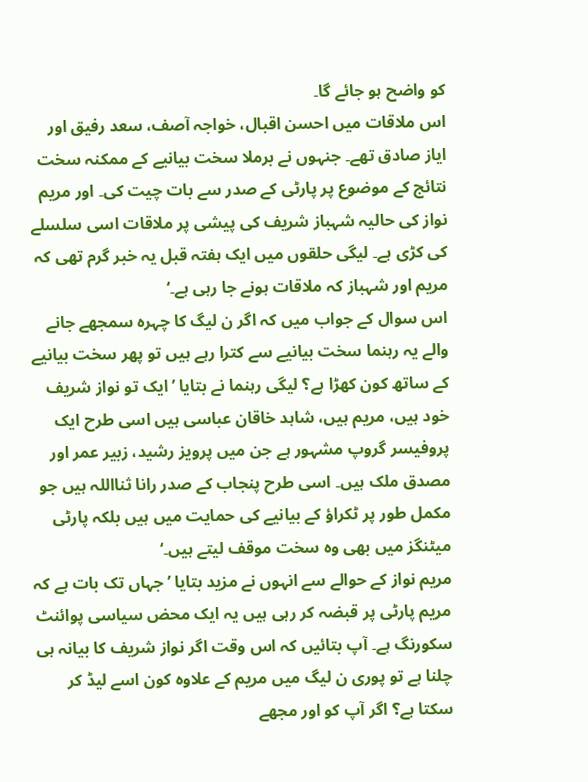کو واضح ہو جائے گا۔
اس ملاقات میں احسن اقبال، خواجہ آصف، سعد رفیق اور ایاز صادق تھے۔ جنہوں نے برملا سخت بیانیے کے ممکنہ سخت نتائج کے موضوع پر پارٹی کے صدر سے بات چیت کی۔ اور مریم نواز کی حالیہ شہباز شریف کی پیشی پر ملاقات اسی سلسلے کی کڑی ہے۔ لیگی حلقوں میں ایک ہفتہ قبل یہ خبر گرم تھی کہ مریم اور شہباز کہ ملاقات ہونے جا رہی ہے۔‘
اس سوال کے جواب میں کہ اگر ن لیگ کا چہرہ سمجھے جانے والے یہ رہنما سخت بیانیے سے کترا رہے ہیں تو پھر سخت بیانیے کے ساتھ کون کھڑا ہے؟ لیگی رہنما نے بتایا ’ایک تو نواز شریف خود ہیں، مریم ہیں، شاہد خاقان عباسی ہیں اسی طرح ایک پروفیسر گروپ مشہور ہے جن میں پرویز رشید، زبیر عمر اور مصدق ملک ہیں۔ اسی طرح پنجاب کے صدر رانا ثنااللہ ہیں جو مکمل طور پر ٹکراؤ کے بیانیے کی حمایت میں ہیں بلکہ پارٹی میٹنگز میں بھی وہ سخت موقف لیتے ہیں۔‘
مریم نواز کے حوالے سے انہوں نے مزید بتایا ’جہاں تک بات ہے کہ مریم پارٹی پر قبضہ کر رہی ہیں یہ ایک محض سیاسی پوائنٹ سکورنگ ہے۔ آپ بتائیں کہ اس وقت اگر نواز شریف کا بیانہ ہی چلنا ہے تو پوری ن لیگ میں مریم کے علاوہ کون اسے لیڈ کر سکتا ہے؟ اگر آپ کو اور مجھے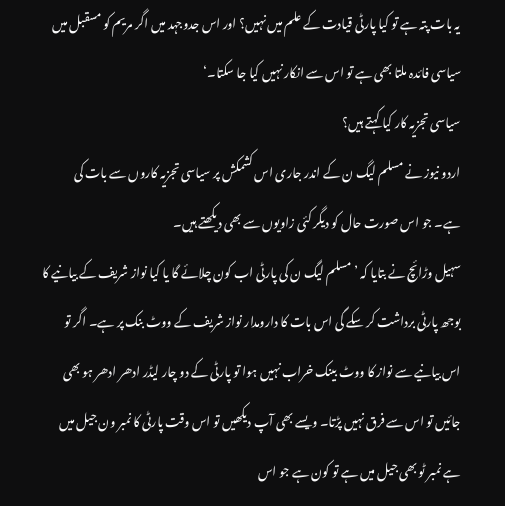یہ بات پتہ ہے تو کیا پارٹی قیادت کے علم میں نہیں؟ اور اس جدوجہد میں اگر مریم کو مسقبل میں سیاسی فائدہ ملتا بھی ہے تو اس سے انکار نہیں کیا جا سکتا۔‘
سیاسی تجزیہ کار کیا کہتے ہیں؟
اردو نیوز نے مسلم لیگ ن کے اندر جاری اس کشمکش پر سیاسی تجزیہ کاروں سے بات کی ہے۔ جو اس صورت حال کو دیگر کئی زاویوں سے بھی دیکھتے ہیں۔
سہیل وڑائچ نے بتایا کہ ’مسلم لیگ ن کی پارٹی اب کون چلائے گا یا کیا نواز شریف کے بیانیے کا بوجھ پارٹی برداشت کر سکے گی اس بات کا دارومدار نواز شریف کے ووٹ بنک پر ہے۔ اگر تو اس بیانیے سے نواز کا ووٹ بینک خراب نہیں ہوا تو پارٹی کے دو چار لیڈر ادھر ادھر ہو بھی جائیں تو اس سے فرق نہیں پڑتا۔ ویسے بھی آپ دیکھیں تو اس وقت پارٹی کا نمبر ون جیل میں ہے نمبر ٹو بھی جیل میں ہے تو کون ہے جو اس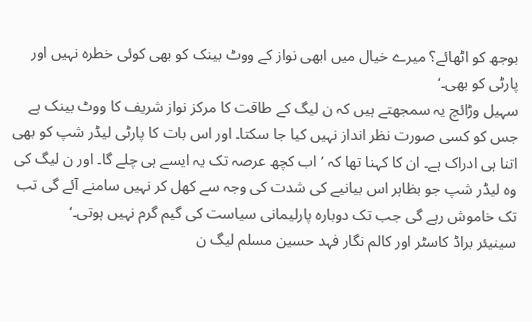بوجھ کو اٹھائے؟ میرے خیال میں ابھی نواز کے ووٹ بینک کو بھی کوئی خطرہ نہیں اور پارٹی کو بھی۔‘
سہیل وڑائچ یہ سمجھتے ہیں کہ ن لیگ کے طاقت کا مرکز نواز شریف کا ووٹ بینک ہے جس کو کسی صورت نظر انداز نہیں کیا جا سکتا۔ اور اس بات کا پارٹی لیڈر شپ کو بھی اتنا ہی ادراک ہے۔ ان کا کہنا تھا کہ ’اب کچھ عرصہ تک یہ ایسے ہی چلے گا۔ اور ن لیگ کی وہ لیڈر شپ جو بظاہر اس بیانیے کی شدت کی وجہ سے کھل کر نہیں سامنے آئے گی تب تک خاموش رہے گی جب تک دوبارہ پارلیمانی سیاست کی گیم گرم نہیں ہوتی۔‘
سینیئر براڈ کاسٹر اور کالم نگار فہد حسین مسلم لیگ ن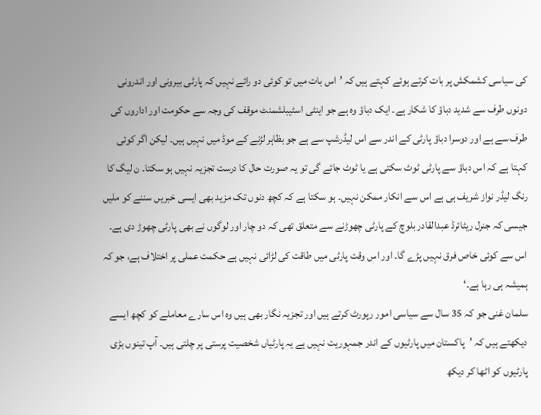کی سیاسی کشمکش پر بات کرتے ہوئے کہتے ہیں کہ ’اس بات میں تو کوئی دو رائے نہیں کہ پارٹی بیرونی اور اندرونی دونوں طرف سے شدید دباؤ کا شکار ہے۔ ایک دباؤ وہ ہے جو اینٹی اسٹیبلشمنٹ موقف کی وجہ سے حکومت اور اداروں کی طرف سے ہے اور دوسرا دباؤ پارٹی کے اندر سے اس لیڈرشپ سے ہے جو بظاہر لڑنے کے موڈ میں نہیں ہیں۔ لیکن اگر کوئی کہتا ہے کہ اس دباؤ سے پارٹی ٹوٹ سکتی ہے یا ٹوٹ جائے گی تو یہ صورت حال کا درست تجزیہ نہیں ہو سکتا۔ ن لیگ کا رنگ لیڈر نواز شریف ہی ہے اس سے انکار ممکن نہیں۔ ہو سکتا ہے کہ کچھ دنوں تک مزید بھی ایسی خبریں سننے کو ملیں جیسی کہ جنرل ریٹائرڈ عبدالقادر بلوچ کے پارٹی چھوڑنے سے متعلق تھی کہ دو چار اور لوگوں نے بھی پارٹی چھوڑ دی ہے۔ اس سے کوئی خاص فرق نہیں پڑے گا۔ اور اس وقت پارٹی میں طاقت کی لڑائی نہیں ہے حکمت عملی پر اختلاف ہے، جو کہ ہمیشہ ہی رہا ہے۔‘
سلمان غنی جو کہ 35 سال سے سیاسی امور رپورٹ کرتے ہیں اور تجزیہ نگار بھی ہیں وہ اس سارے معاملے کو کچھ ایسے دیکھتے ہیں کہ ’پاکستان میں پارٹیوں کے اندر جمہوریت نہیں ہے یہ پارٹیاں شخصیت پرستی پر چلتی ہیں۔ آپ تینوں بڑی پارٹیوں کو اٹھا کر دیکھ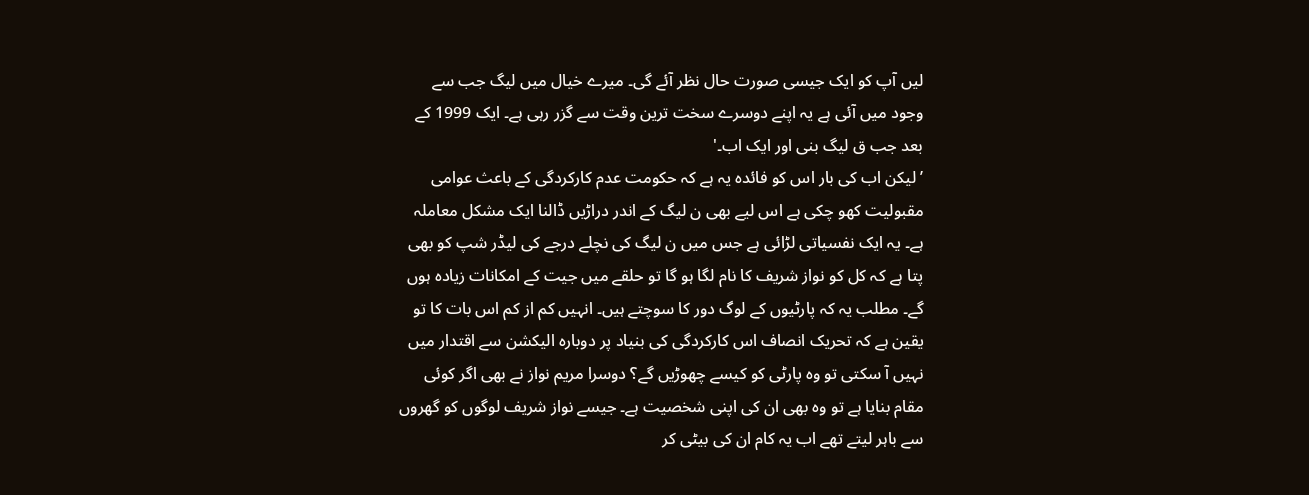لیں آپ کو ایک جیسی صورت حال نظر آئے گی۔ میرے خیال میں لیگ جب سے وجود میں آئی ہے یہ اپنے دوسرے سخت ترین وقت سے گزر رہی ہے۔ ایک 1999 کے بعد جب ق لیگ بنی اور ایک اب۔'
’لیکن اب کی بار اس کو فائدہ یہ ہے کہ حکومت عدم کارکردگی کے باعث عوامی مقبولیت کھو چکی ہے اس لیے بھی ن لیگ کے اندر دراڑیں ڈالنا ایک مشکل معاملہ ہے۔ یہ ایک نفسیاتی لڑائی ہے جس میں ن لیگ کی نچلے درجے کی لیڈر شپ کو بھی پتا ہے کہ کل کو نواز شریف کا نام لگا ہو گا تو حلقے میں جیت کے امکانات زیادہ ہوں گے۔ مطلب یہ کہ پارٹیوں کے لوگ دور کا سوچتے ہیں۔ انہیں کم از کم اس بات کا تو یقین ہے کہ تحریک انصاف اس کارکردگی کی بنیاد پر دوبارہ الیکشن سے اقتدار میں نہیں آ سکتی تو وہ پارٹی کو کیسے چھوڑیں گے؟ دوسرا مریم نواز نے بھی اگر کوئی مقام بنایا ہے تو وہ بھی ان کی اپنی شخصیت ہے۔ جیسے نواز شریف لوگوں کو گھروں سے باہر لیتے تھے اب یہ کام ان کی بیٹی کر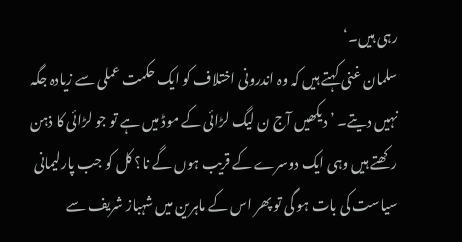رہی ہیں۔‘
سلمان غنی کہتے ہیں کہ وہ اندرونی اختلاف کو ایک حکمت عملی سے زیادہ جگہ نہیں دیتے۔ ’دیکھیں آج ن لیگ لڑائی کے موڈ میں ہے تو جو لڑائی کا ذہن رکھتے ہیں وہی ایک دوسرے کے قریب ہوں گے نا؟ کل کو جب پارلیمانی سیاست کی بات ہو گی تو پھر اس کے ماہرین میں شہباز شریف سے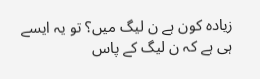زیادہ کون ہے ن لیگ میں؟ تو یہ ایسے ہی ہے کہ ن لیگ کے پاس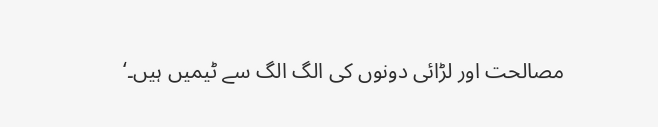مصالحت اور لڑائی دونوں کی الگ الگ سے ٹیمیں ہیں۔‘